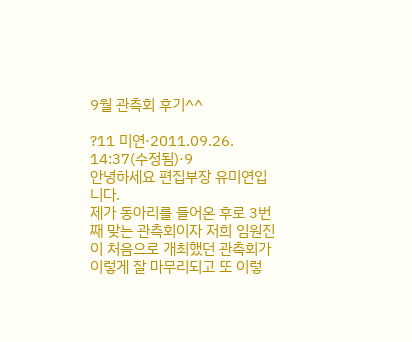9월 관측회 후기^^

?11 미연·2011.09.26. 14:37(수정됨)·9
안녕하세요 편집부장 유미연입니다.
제가 동아리를 들어온 후로 3번째 맞는 관측회이자 저희 임원진이 처음으로 개최했던 관측회가 이렇게 잘 마무리되고 또 이렇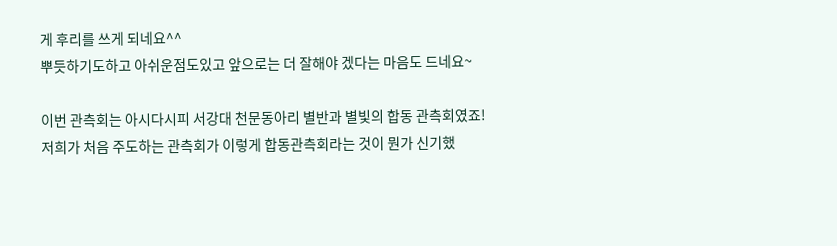게 후리를 쓰게 되네요^^
뿌듯하기도하고 아쉬운점도있고 앞으로는 더 잘해야 겠다는 마음도 드네요~

이번 관측회는 아시다시피 서강대 천문동아리 별반과 별빛의 합동 관측회였죠!
저희가 처음 주도하는 관측회가 이렇게 합동관측회라는 것이 뭔가 신기했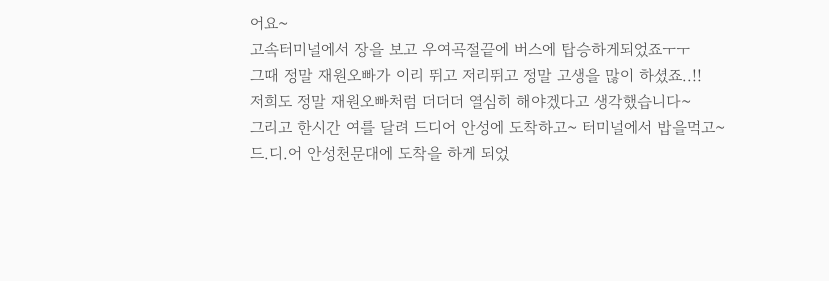어요~
고속터미널에서 장을 보고 우여곡절끝에 버스에 탑승하게되었죠ㅜㅜ
그때 정말 재원오빠가 이리 뛰고 저리뛰고 정말 고생을 많이 하셨죠..!!
저희도 정말 재원오빠처럼 더더더 열심히 해야겠다고 생각했습니다~
그리고 한시간 여를 달려 드디어 안성에 도착하고~ 터미널에서 밥을먹고~
드.디.어 안성천문대에 도착을 하게 되었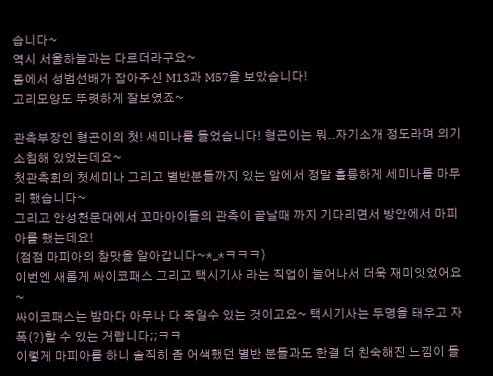습니다~
역시 서울하늘과는 다르더라구요~
돔에서 성범선배가 잡아주신 M13과 M57을 보았습니다!
고리모양도 뚜렷하게 잘보였죠~

관측부장인 형곤이의 첫! 세미나를 들었습니다! 형곤이는 뭐..자기소개 정도라며 의기소침해 있었는데요~
첫관측회의 첫세미나 그리고 별반분들까지 있는 앞에서 정말 훌륭하게 세미나를 마무리 했습니다~
그리고 안성천문대에서 꼬마아이들의 관측이 끝날때 까지 기다리면서 방안에서 마피아를 했는데요!
(점점 마피아의 참맛을 알아갑니다~*_*ㅋㅋㅋ)
이번엔 새롭게 싸이코패스 그리고 택시기사 라는 직업이 늘어나서 더욱 재미잇었어요~
싸이코패스는 밤마다 아무나 다 죽일수 있는 것이고요~ 택시기사는 두명을 태우고 자폭(?)할 수 있는 거랍니다;;ㅋㅋ
이렇게 마피아를 하니 솔직히 좀 어색했던 별반 분들과도 한결 더 친숙해진 느낌이 들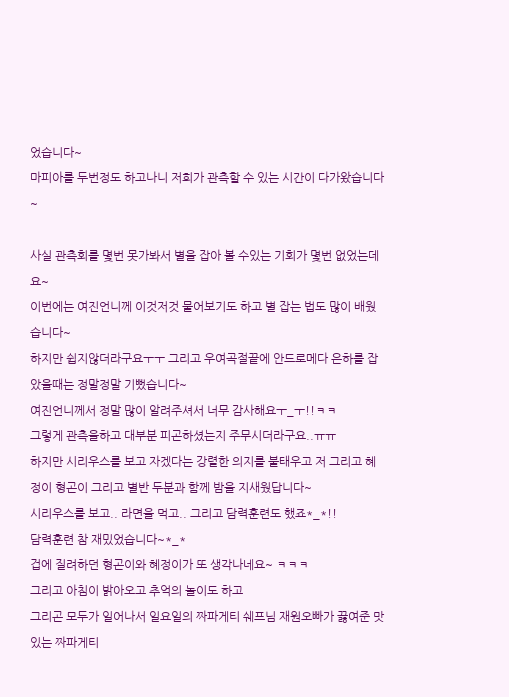었습니다~
마피아를 두번정도 하고나니 저희가 관측할 수 있는 시간이 다가왔습니다~

사실 관측회를 몇번 못가봐서 별을 잡아 볼 수있는 기회가 몇번 없었는데요~
이번에는 여진언니께 이것저것 물어보기도 하고 별 잡는 법도 많이 배웠습니다~
하지만 쉽지않더라구요ㅜㅜ 그리고 우여곡절끝에 안드로메다 은하를 잡았을때는 정말정말 기뻤습니다~
여진언니께서 정말 많이 알려주셔서 너무 감사해요ㅜ_ㅜ!!ㅋㅋ
그렇게 관측을하고 대부분 피곤하셨는지 주무시더라구요..ㅠㅠ
하지만 시리우스를 보고 자겠다는 강렬한 의지를 불태우고 저 그리고 혜정이 형곤이 그리고 별반 두분과 함께 밤을 지새웠답니다~
시리우스를 보고.. 라면을 먹고.. 그리고 담력훈련도 했죠*_*!!
담력훈련 참 재밌었습니다~*_*
겁에 질려하던 형곤이와 혜정이가 또 생각나네요~ ㅋㅋㅋ
그리고 아침이 밝아오고 추억의 놀이도 하고
그리곤 모두가 일어나서 일요일의 짜파게티 쉐프님 재원오빠가 끓여준 맛있는 짜파게티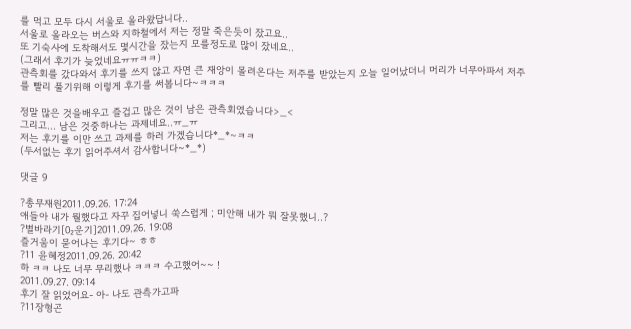를 먹고 모두 다시 서울로 올라왔답니다..
서울로 올라오는 버스와 지하철에서 저는 정말 죽은듯이 잤고요..
또 기숙사에 도착해서도 몇시간을 잤는지 모를정도로 많이 잤네요..
(그래서 후기가 늦었네요ㅠㅠㅋㅋ)
관측회를 갔다와서 후기를 쓰지 않고 자면 큰 재앙이 몰려온다는 저주를 받았는지 오늘 일어났더니 머리가 너무아파서 저주를 빨리 풀기위해 이렇게 후기를 써봅니다~ㅋㅋㅋ

정말 많은 것을배우고 즐겁고 많은 것이 남은 관측회였습니다>_<
그리고... 남은 것중하나는 과제네요..ㅠ_ㅠ
저는 후기를 이만 쓰고 과제를 하러 가겠습니다*_*~ㅋㅋ
(두서없는 후기 읽어주셔서 감사합니다~*_*)

댓글 9

?총무재원2011.09.26. 17:24
애들아 내가 뭘했다고 자꾸 집어넣니 쑥스럽게 ; 미안해 내가 뭐 잘못했니..?
?별바라기[0₂운기]2011.09.26. 19:08
즐거움이 묻어나는 후기다~ ㅎㅎ
?11 윤혜정2011.09.26. 20:42
하 ㅋㅋ 나도 너무 무리했나 ㅋㅋㅋ 수고했어~~ !
2011.09.27. 09:14
후기 잘 읽었어요- 아- 나도 관측가고파
?11장형곤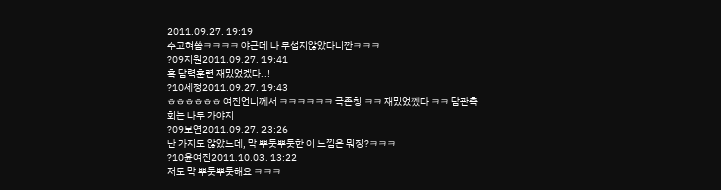2011.09.27. 19:19
수고혀씀ㅋㅋㅋㅋ 야근데 나 무섭지않았다니깐ㅋㅋㅋ
?09지원2011.09.27. 19:41
흑 담력훈련 재밌었겠다..!
?10세정2011.09.27. 19:43
ㅎㅎㅎㅎㅎㅎ 여진언니께서 ㅋㅋㅋㅋㅋㅋ 극존칭 ㅋㅋ 재밌었껬다 ㅋㅋ 담관측회는 나두 가야지
?09보연2011.09.27. 23:26
난 가지도 않았느데, 막 뿌듯뿌듯한 이 느낌은 뭐징?ㅋㅋㅋ
?10윤여진2011.10.03. 13:22
저도 막 뿌듯뿌듯해요 ㅋㅋㅋ